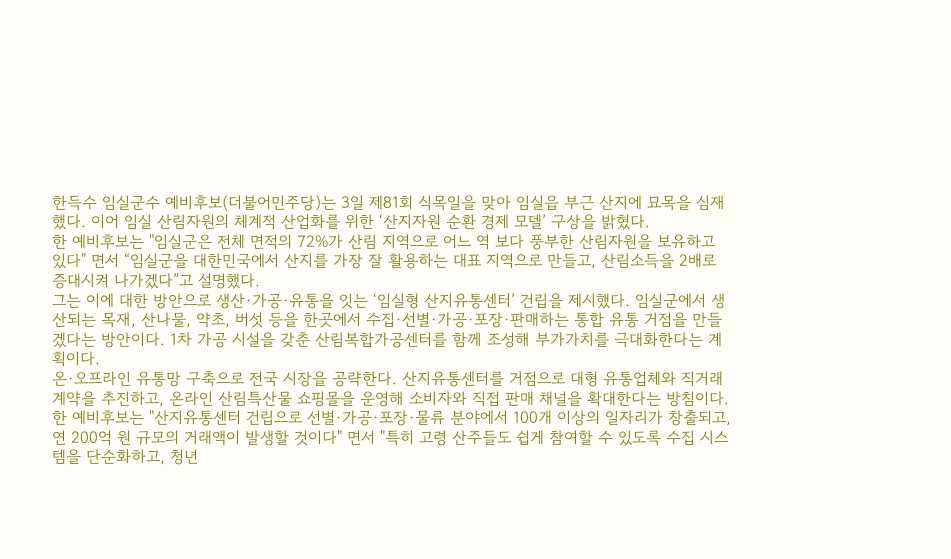한득수 임실군수 예비후보(더불어민주당)는 3일 제81회 식목일을 맞아 임실읍 부근 산지에 묘목을 심재했다. 이어 임실 산림자원의 체계적 산업화를 위한 ‘산지자원 순환 경제 모델’ 구상을 밝혔다.
한 예비후보는 "임실군은 전체 면적의 72%가 산림 지역으로 어느 역 보다 풍부한 산림자원을 보유하고 있다" 면서 “임실군을 대한민국에서 산지를 가장 잘 활용하는 대표 지역으로 만들고, 산림소득을 2배로 증대시켜 나가겠다”고 설명했다.
그는 이에 대한 방안으로 생산·가공·유통을 잇는 ‘임실형 산지유통센터’ 건립을 제시했다. 임실군에서 생산되는 목재, 산나물, 약초, 버섯 등을 한곳에서 수집·선별·가공·포장·판매하는 통합 유통 거점을 만들겠다는 방안이다. 1차 가공 시설을 갖춘 산림복합가공센터를 함께 조성해 부가가치를 극대화한다는 계획이다.
온·오프라인 유통망 구축으로 전국 시장을 공략한다. 산지유통센터를 거점으로 대형 유통업체와 직거래 계약을 추진하고, 온라인 산림특산물 쇼핑몰을 운영해 소비자와 직접 판매 채널을 확대한다는 방침이다.
한 예비후보는 "산지유통센터 건립으로 선별·가공·포장·물류 분야에서 100개 이상의 일자리가 창출되고, 연 200억 원 규모의 거래액이 발생할 것이다" 면서 "특히 고령 산주들도 쉽게 참여할 수 있도록 수집 시스템을 단순화하고, 청년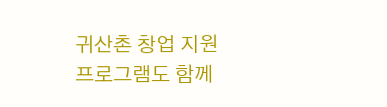귀산촌 창업 지원 프로그램도 함께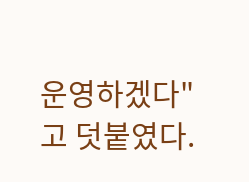운영하겠다"고 덧붙였다.